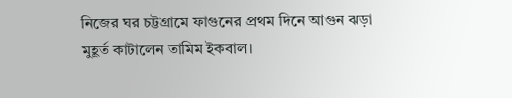নিজের ঘর চট্টগ্রামে ফাগুনের প্রথম দিনে আগুন ঝড়া মুহূর্ত কাটালেন তামিম ইকবাল।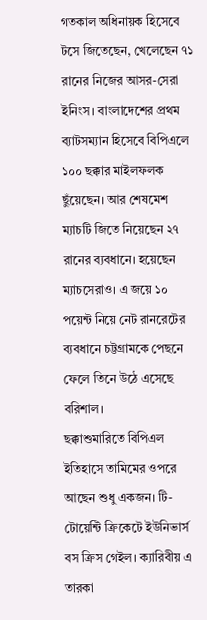গতকাল অধিনায়ক হিসেবে টসে জিতেছেন, খেলেছেন ৭১ রানের নিজের আসর-সেরা ইনিংস। বাংলাদেশের প্রথম ব্যাটসম্যান হিসেবে বিপিএলে ১০০ ছক্কার মাইলফলক ছুঁয়েছেন। আর শেষমেশ ম্যাচটি জিতে নিয়েছেন ২৭ রানের ব্যবধানে। হয়েছেন ম্যাচসেরাও। এ জয়ে ১০ পয়েন্ট নিয়ে নেট রানরেটের ব্যবধানে চট্টগ্রামকে পেছনে ফেলে তিনে উঠে এসেছে বরিশাল।
ছক্কাশুমারিতে বিপিএল ইতিহাসে তামিমের ওপরে আছেন শুধু একজন। টি-টোয়েন্টি ক্রিকেটে ইউনিভার্স বস ক্রিস গেইল। ক্যারিবীয় এ তারকা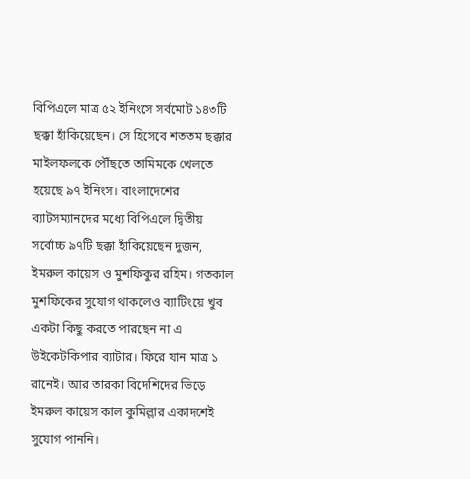বিপিএলে মাত্র ৫২ ইনিংসে সর্বমোট ১৪৩টি ছক্কা হাঁকিয়েছেন। সে হিসেবে শততম ছক্কার মাইলফলকে পৌঁছতে তামিমকে খেলতে হয়েছে ৯৭ ইনিংস। বাংলাদেশের ব্যাটসম্যানদের মধ্যে বিপিএলে দ্বিতীয় সর্বোচ্চ ৯৭টি ছক্কা হাঁকিয়েছেন দুজন, ইমরুল কায়েস ও মুশফিকুর রহিম। গতকাল মুশফিকের সুযোগ থাকলেও ব্যাটিংয়ে খুব একটা কিছু করতে পারছেন না এ উইকেটকিপার ব্যাটার। ফিরে যান মাত্র ১ রানেই। আর তারকা বিদেশিদের ভিড়ে ইমরুল কায়েস কাল কুমিল্লার একাদশেই সুযোগ পাননি।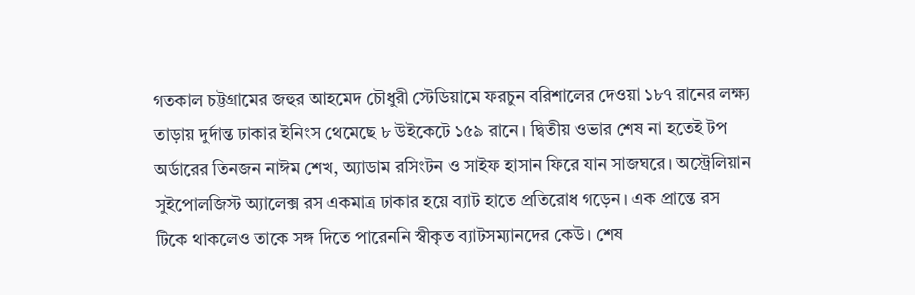গতকাল চট্টগ্রামের জহুর আহমেদ চৌধুরী স্টেডিয়ামে ফরচুন বরিশালের দেওয়া ১৮৭ রানের লক্ষ্য তাড়ায় দুর্দান্ত ঢাকার ইনিংস থেমেছে ৮ উইকেটে ১৫৯ রানে। দ্বিতীয় ওভার শেষ না হতেই টপ অর্ডারের তিনজন নাঈম শেখ, অ্যাডাম রসিংটন ও সাইফ হাসান ফিরে যান সাজঘরে। অস্ট্রেলিয়ান সুইপোলজিস্ট অ্যালেক্স রস একমাত্র ঢাকার হয়ে ব্যাট হাতে প্রতিরোধ গড়েন। এক প্রান্তে রস টিকে থাকলেও তাকে সঙ্গ দিতে পারেননি স্বীকৃত ব্যাটসম্যানদের কেউ। শেষ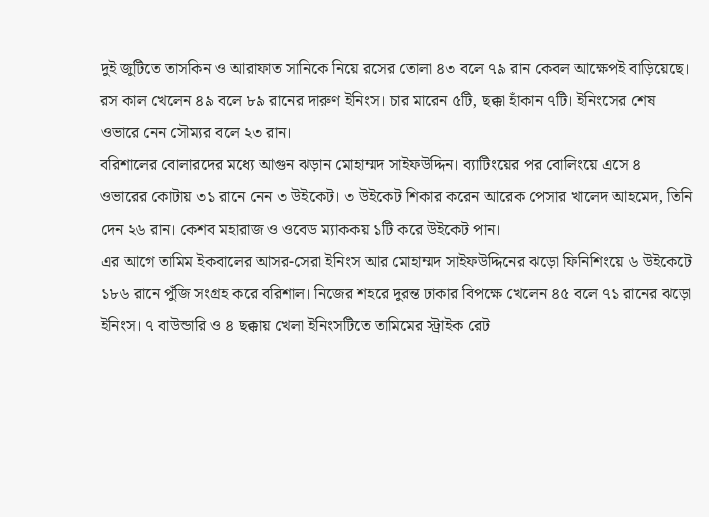দুই জুটিতে তাসকিন ও আরাফাত সানিকে নিয়ে রসের তোলা ৪৩ বলে ৭৯ রান কেবল আক্ষেপই বাড়িয়েছে। রস কাল খেলেন ৪৯ বলে ৮৯ রানের দারুণ ইনিংস। চার মারেন ৫টি, ছক্কা হাঁকান ৭টি। ইনিংসের শেষ ওভারে নেন সৌম্যর বলে ২৩ রান।
বরিশালের বোলারদের মধ্যে আগুন ঝড়ান মোহাম্মদ সাইফউদ্দিন। ব্যাটিংয়ের পর বোলিংয়ে এসে ৪ ওভারের কোটায় ৩১ রানে নেন ৩ উইকেট। ৩ উইকেট শিকার করেন আরেক পেসার খালেদ আহমেদ, তিনি দেন ২৬ রান। কেশব মহারাজ ও ওবেড ম্যাককয় ১টি করে উইকেট পান।
এর আগে তামিম ইকবালের আসর-সেরা ইনিংস আর মোহাম্মদ সাইফউদ্দিনের ঝড়ো ফিনিশিংয়ে ৬ উইকেটে ১৮৬ রানে পুঁজি সংগ্রহ করে বরিশাল। নিজের শহরে দুরন্ত ঢাকার বিপক্ষে খেলেন ৪৫ বলে ৭১ রানের ঝড়ো ইনিংস। ৭ বাউন্ডারি ও ৪ ছক্কায় খেলা ইনিংসটিতে তামিমের স্ট্রাইক রেট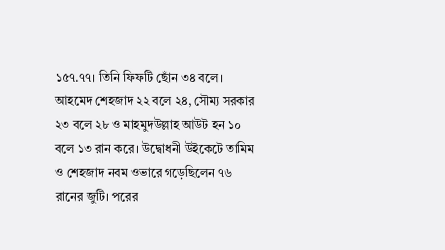১৫৭.৭৭। তিনি ফিফটি ছোঁন ৩৪ বলে।
আহমেদ শেহজাদ ২২ বলে ২৪, সৌম্য সরকার ২৩ বলে ২৮ ও মাহমুদউল্লাহ আউট হন ১০ বলে ১৩ রান করে। উদ্বোধনী উইকেটে তামিম ও শেহজাদ নবম ওভারে গড়েছিলেন ৭৬ রানের জুটি। পরের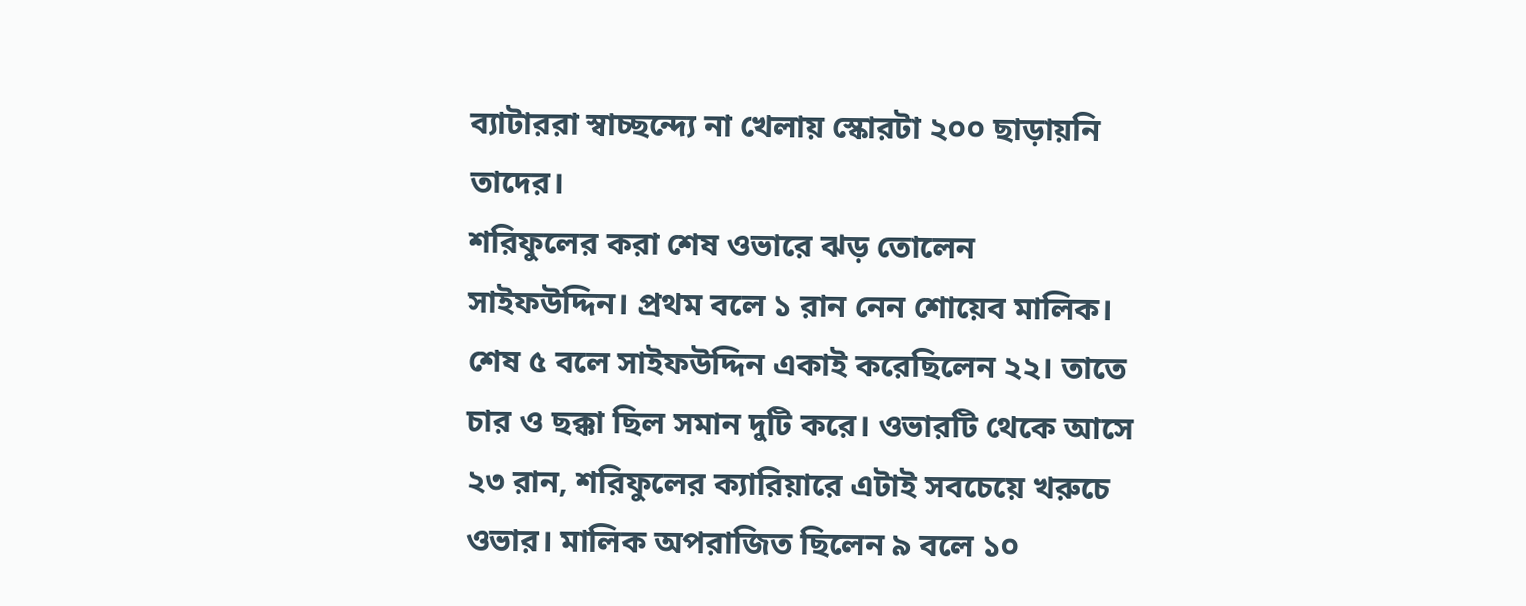ব্যাটাররা স্বাচ্ছন্দ্যে না খেলায় স্কোরটা ২০০ ছাড়ায়নি তাদের।
শরিফুলের করা শেষ ওভারে ঝড় তোলেন সাইফউদ্দিন। প্রথম বলে ১ রান নেন শোয়েব মালিক। শেষ ৫ বলে সাইফউদ্দিন একাই করেছিলেন ২২। তাতে চার ও ছক্কা ছিল সমান দুটি করে। ওভারটি থেকে আসে ২৩ রান, শরিফুলের ক্যারিয়ারে এটাই সবচেয়ে খরুচে ওভার। মালিক অপরাজিত ছিলেন ৯ বলে ১০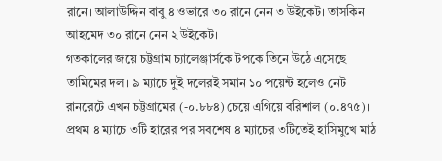রানে। আলাউদ্দিন বাবু ৪ ওভারে ৩০ রানে নেন ৩ উইকেট। তাসকিন আহমেদ ৩০ রানে নেন ২ উইকেট।
গতকালের জয়ে চট্টগ্রাম চ্যালেঞ্জার্সকে টপকে তিনে উঠে এসেছে তামিমের দল। ৯ ম্যাচে দুই দলেরই সমান ১০ পয়েন্ট হলেও নেট রানরেটে এখন চট্টগ্রামের (-০.৮৮৪) চেয়ে এগিয়ে বরিশাল (০.৪৭৫)। প্রথম ৪ ম্যাচে ৩টি হারের পর সবশেষ ৪ ম্যাচের ৩টিতেই হাসিমুখে মাঠ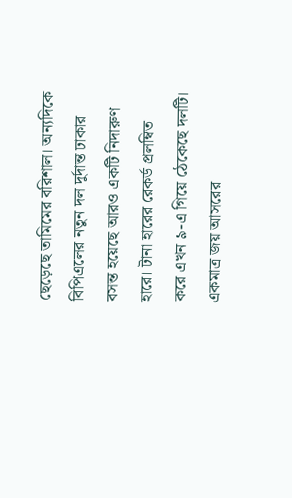ছেড়েছে তামিমের বরিশাল। অন্যদিকে বিপিএলের নতুন দল দুর্দান্ত ঢাকার বসন্ত হয়েছে আরও একটি নিদারুণ হারে। টানা হারের রেকর্ড প্রলম্বিত করে এখন ৯-এ গিয়ে ঠেকেছে দলটি। একমাত্র জয় আসরের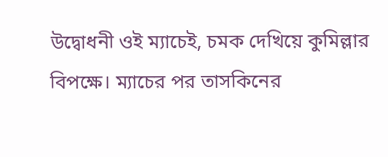উদ্বোধনী ওই ম্যাচেই, চমক দেখিয়ে কুমিল্লার বিপক্ষে। ম্যাচের পর তাসকিনের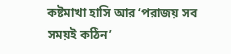কষ্টমাখা হাসি আর ‘পরাজয় সব সময়ই কঠিন’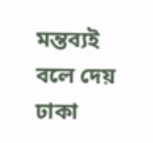মন্তব্যই বলে দেয় ঢাকা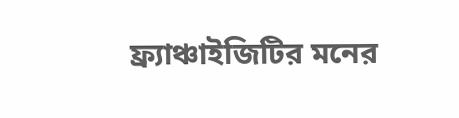ফ্র্যাঞ্চাইজিটির মনের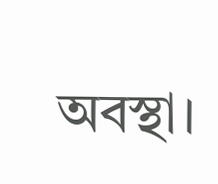অবস্থা।